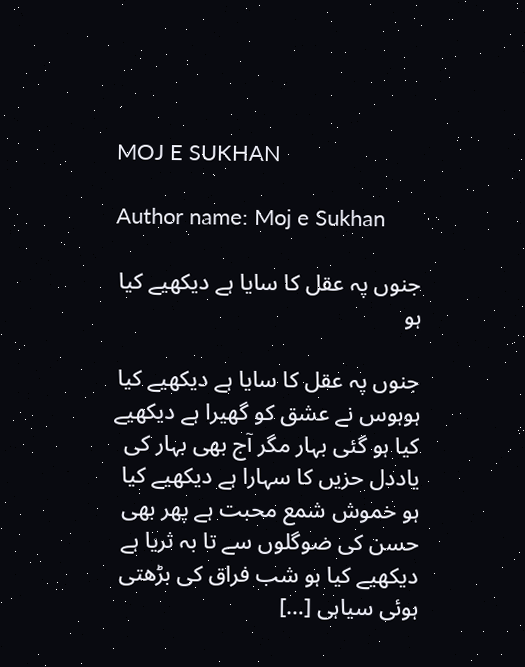MOJ E SUKHAN

Author name: Moj e Sukhan

جنوں پہ عقل کا سایا ہے دیکھیے کیا ہو

جنوں پہ عقل کا سایا ہے دیکھیے کیا ہوہوس نے عشق کو گھیرا ہے دیکھیے کیا ہو گئی بہار مگر آج بھی بہار کی یاددل حزیں کا سہارا ہے دیکھیے کیا ہو خموش شمع محبت ہے پھر بھی حسن کی ضوگلوں سے تا بہ ثریا ہے دیکھیے کیا ہو شب فراق کی بڑھتی ہوئی سیاہی […]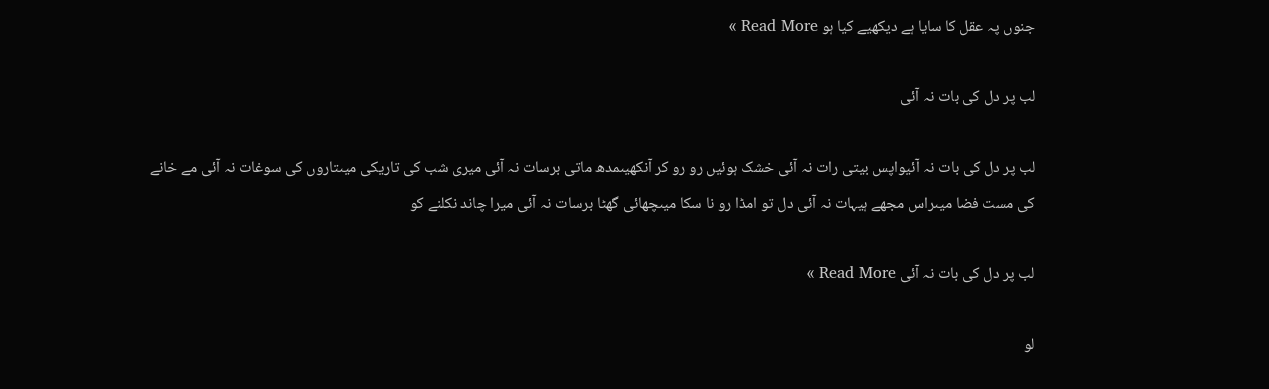جنوں پہ عقل کا سایا ہے دیکھیے کیا ہو Read More »

لب پر دل کی بات نہ آئی

لب پر دل کی بات نہ آئیواپس بیتی رات نہ آئی خشک ہوئیں رو رو کر آنکھیںمدھ ماتی برسات نہ آئی میری شب کی تاریکی میںتاروں کی سوغات نہ آئی مے خانے کی مست فضا میںراس مجھے ہیہات نہ آئی دل تو امڈا رو نا سکا میںچھائی گھٹا برسات نہ آئی میرا چاند نکلنے کو

لب پر دل کی بات نہ آئی Read More »

لو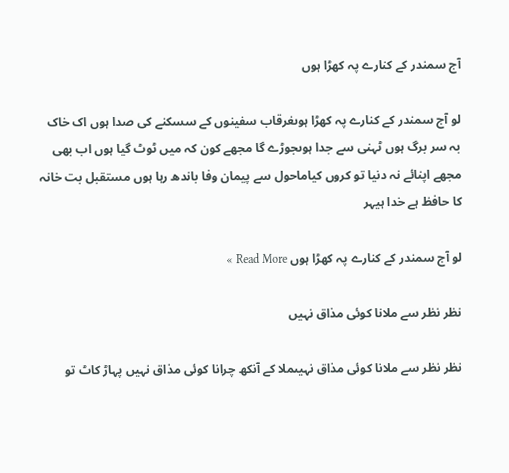آج سمندر کے کنارے پہ کھڑا ہوں

لو آج سمندر کے کنارے پہ کھڑا ہوںغرقاب سفینوں کے سسکنے کی صدا ہوں اک خاک بہ سر برگ ہوں ٹہنی سے جدا ہوںجوڑے گا مجھے کون کہ میں ٹوٹ گیا ہوں اب بھی مجھے اپنائے نہ دنیا تو کروں کیاماحول سے پیمان وفا باندھ رہا ہوں مستقبل بت خانہ کا حافظ ہے خدا ہیہر

لو آج سمندر کے کنارے پہ کھڑا ہوں Read More »

نظر نظر سے ملانا کوئی مذاق نہیں

نظر نظر سے ملانا کوئی مذاق نہیںملا کے آنکھ چرانا کوئی مذاق نہیں پہاڑ کاٹ تو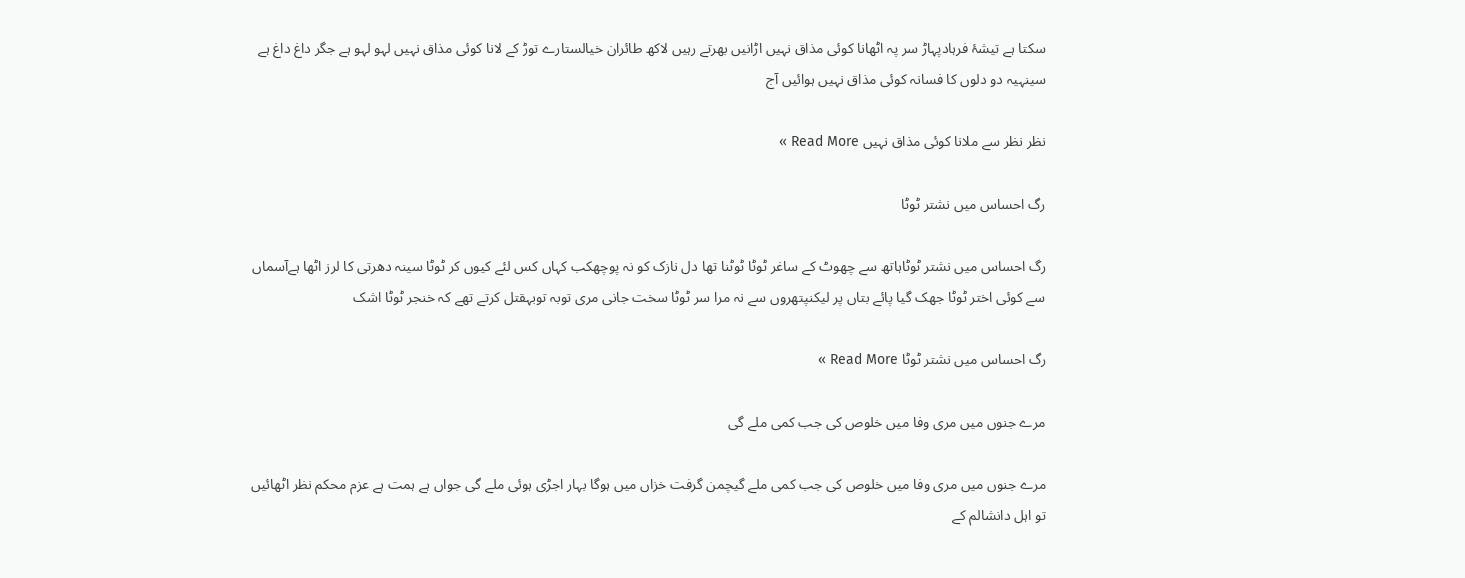سکتا ہے تیشۂ فرہادپہاڑ سر پہ اٹھانا کوئی مذاق نہیں اڑانیں بھرتے رہیں لاکھ طائران خیالستارے توڑ کے لانا کوئی مذاق نہیں لہو لہو ہے جگر داغ داغ ہے سینہیہ دو دلوں کا فسانہ کوئی مذاق نہیں ہوائیں آج

نظر نظر سے ملانا کوئی مذاق نہیں Read More »

رگ احساس میں نشتر ٹوٹا

رگ احساس میں نشتر ٹوٹاہاتھ سے چھوٹ کے ساغر ٹوٹا ٹوٹنا تھا دل نازک کو نہ پوچھکب کہاں کس لئے کیوں کر ٹوٹا سینہ دھرتی کا لرز اٹھا ہےآسماں سے کوئی اختر ٹوٹا جھک گیا پائے بتاں پر لیکنپتھروں سے نہ مرا سر ٹوٹا سخت جانی مری توبہ توبہقتل کرتے تھے کہ خنجر ٹوٹا اشک

رگ احساس میں نشتر ٹوٹا Read More »

مرے جنوں میں مری وفا میں خلوص کی جب کمی ملے گی

مرے جنوں میں مری وفا میں خلوص کی جب کمی ملے گیچمن گرفت خزاں میں ہوگا بہار اجڑی ہوئی ملے گی جواں ہے ہمت ہے عزم محکم نظر اٹھائیں تو اہل دانشالم کے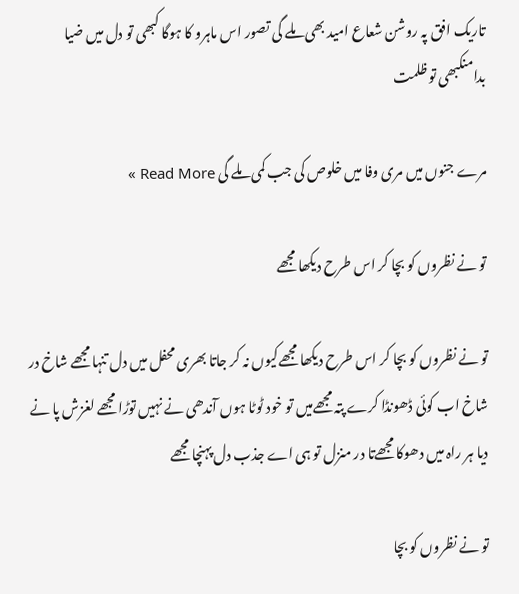تاریک افق پہ روشن شعاع امید بھی ملے گی تصور اس ماہرو کا ہوگا کبھی تو دل میں ضیا بدامنکبھی تو ظلمت

مرے جنوں میں مری وفا میں خلوص کی جب کمی ملے گی Read More »

تو نے نظروں کو بچا کر اس طرح دیکھا مجھے

تو نے نظروں کو بچا کر اس طرح دیکھا مجھےکیوں نہ کر جاتا بھری محفل میں دل تنہا مجھے شاخ در شاخ اب کوئی ڈھونڈا کرے پتہ مجھےمیں تو خود ٹوٹا ہوں آندھی نے نہیں توڑا مجھے لغزش پا نے دیا ہر راہ میں دھوکا مجھےتا در منزل تو ہی اے جذب دل پہنچا مجھے

تو نے نظروں کو بچا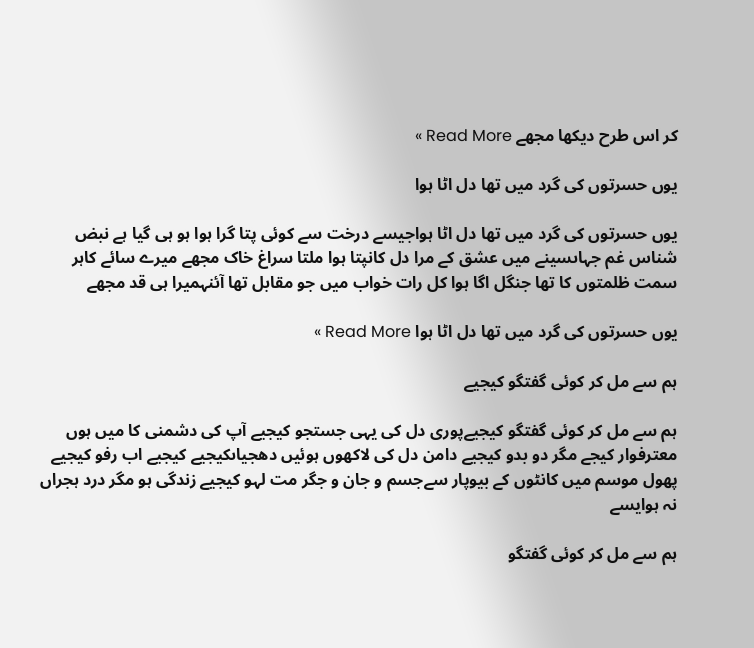کر اس طرح دیکھا مجھے Read More »

یوں حسرتوں کی گرد میں تھا دل اٹا ہوا

یوں حسرتوں کی گرد میں تھا دل اٹا ہواجیسے درخت سے کوئی پتا گرا ہوا ہو ہی گیا ہے نبض شناس غم جہاںسینے میں عشق کے مرا دل کانپتا ہوا ملتا سراغ خاک مجھے میرے سائے کاہر سمت ظلمتوں کا تھا جنگل اگا ہوا کل رات خواب میں جو مقابل تھا آئنہمیرا ہی قد مجھے

یوں حسرتوں کی گرد میں تھا دل اٹا ہوا Read More »

ہم سے مل کر کوئی گفتگو کیجیے

ہم سے مل کر کوئی گفتگو کیجیےپوری دل کی یہی جستجو کیجیے آپ کی دشمنی کا میں ہوں معترفوار کیجے مگر دو بدو کیجیے دامن دل کی لاکھوں ہوئیں دھجیاںکیجیے کیجیے اب رفو کیجیے پھول موسم میں کانٹوں کے بیوپار سےجسم و جان و جگر مت لہو کیجیے زندگی ہو مگر درد ہجراں نہ ہوایسے

ہم سے مل کر کوئی گفتگو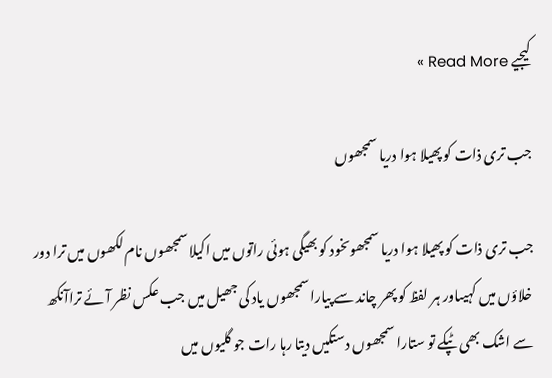کیجیے Read More »

جب تری ذات کو پھیلا ہوا دریا سمجھوں

جب تری ذات کو پھیلا ہوا دریا سمجھوںخود کو بھیگی ہوئی راتوں میں اکیلا سمجھوں نام لکھوں میں ترا دور خلاؤں میں کہیںاور ہر لفظ کو پھر چاند سے پیارا سمجھوں یاد کی جھیل میں جب عکس نظر آئے تراآنکھ سے اشک بھی ٹپکے تو ستارا سمجھوں دستکیں دیتا رہا رات جو گلیوں میں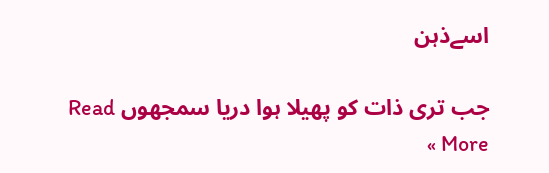اسےذہن

جب تری ذات کو پھیلا ہوا دریا سمجھوں Read More »